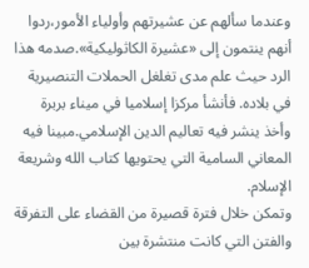وعندما سألهم عن عشيرتهم وأولياء الأمور،ردوا أنهم ينتمون إلى «عشيرة الكاثوليكية».صدمه هذا الرد حيث علم مدى تغلغل الحملات التنصيرية في بلاده. فأنشأ مركزا إسلاميا في ميناء بربرة وأخذ ينشر فيه تعاليم الدين الإسلامي.مبينا فيه المعاني السامية التي يحتويها كتاب الله وشريعة الإسلام.
وتمكن خلال فترة قصيرة من القضاء على التفرقة والفتن التي كانت منتشرة بين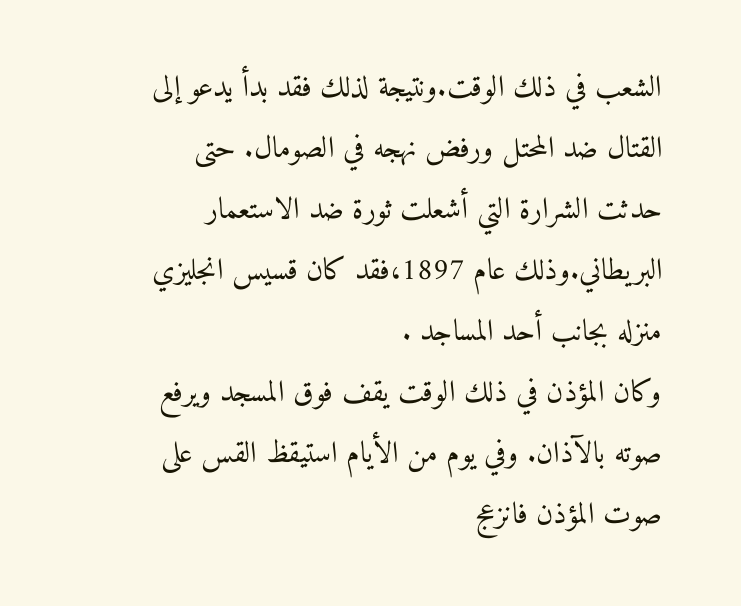الشعب في ذلك الوقت.ونتيجة لذلك فقد بدأ يدعو إلى القتال ضد المحتل ورفض نهجه في الصومال. حتى حدثت الشرارة التي أشعلت ثورة ضد الاستعمار البريطاني.وذلك عام 1897،فقد كان قسيس انجليزي منزله بجانب أحد المساجد .
وكان المؤذن في ذلك الوقت يقف فوق المسجد ويرفع صوته بالآذان. وفي يوم من الأيام استيقظ القس على صوت المؤذن فانزعج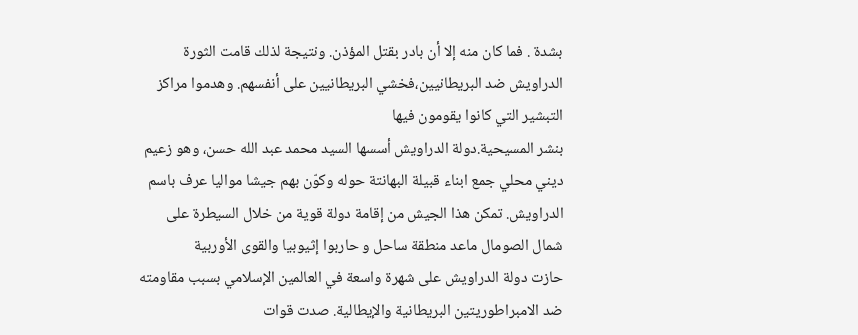بشدة . فما كان منه إلا أن بادر بقتل المؤذن. ونتيجة لذلك قامت الثورة الدراويش ضد البريطانيين،فخشي البريطانيين على أنفسهم. وهدموا مراكز التبشير التي كانوا يقومون فيها
بنشر المسيحية.دولة الدراويش أسسها السيد محمد عبد الله حسن، وهو زعيم ديني محلي جمع ابناء قبيلة البهانتة حوله وكوّن بهم جيشا مواليا عرف باسم الدراويش. تمكن هذا الجيش من إقامة دولة قوية من خلال السيطرة على شمال الصومال ماعد منطقة ساحل و حاربوا إثيوبيا والقوى الأوربية
حازت دولة الدراويش على شهرة واسعة في العالمين الإسلامي بسبب مقاومته ضد الامبراطوريتين البريطانية والإيطالية. صدت قوات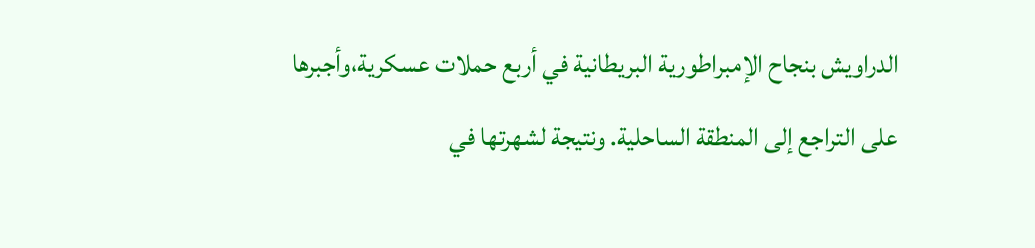الدراويش بنجاح الإمبراطورية البريطانية في أربع حملات عسكرية،وأجبرها على التراجع إلى المنطقة الساحلية. ونتيجة لشهرتها في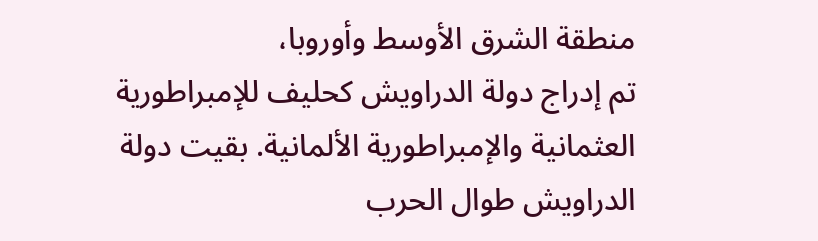منطقة الشرق الأوسط وأوروبا،
تم إدراج دولة الدراويش كحليف للإمبراطورية العثمانية والإمبراطورية الألمانية. بقيت دولة الدراويش طوال الحرب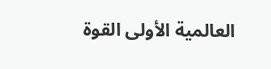العالمية الأولى القوة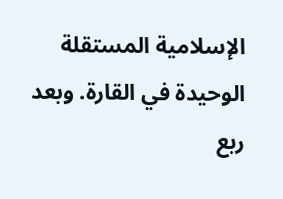الإسلامية المستقلة الوحيدة في القارة. وبعد ربع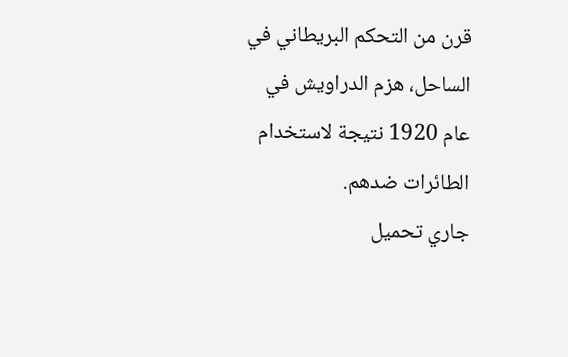قرن من التحكم البريطاني في الساحل، هزم الدراويش في عام 1920 نتيجة لاستخدام الطائرات ضدهم.
جاري تحميل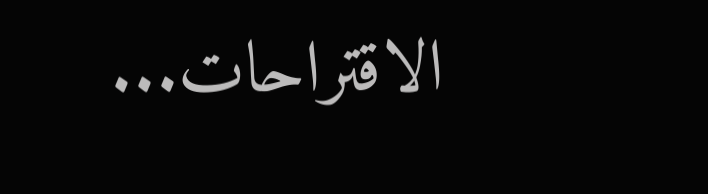الاقتراحات...